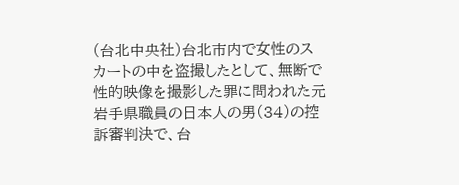(台北中央社)台北市内で女性のスカートの中を盗撮したとして、無断で性的映像を撮影した罪に問われた元岩手県職員の日本人の男(34)の控訴審判決で、台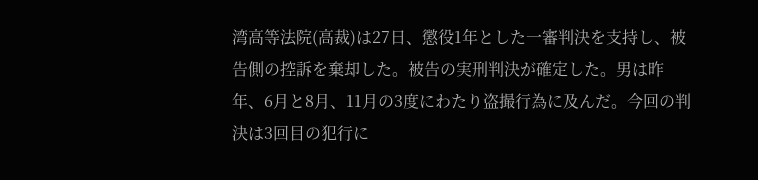湾高等法院(高裁)は27日、懲役1年とした一審判決を支持し、被告側の控訴を棄却した。被告の実刑判決が確定した。男は昨年、6月と8月、11月の3度にわたり盗撮行為に及んだ。今回の判決は3回目の犯行に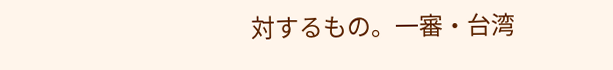対するもの。一審・台湾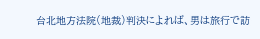台北地方法院(地裁)判決によれば、男は旅行で訪